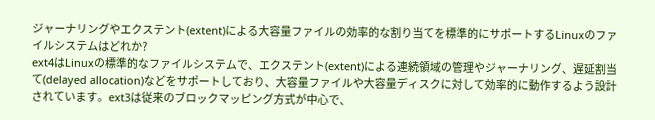ジャーナリングやエクステント(extent)による大容量ファイルの効率的な割り当てを標準的にサポートするLinuxのファイルシステムはどれか?
ext4はLinuxの標準的なファイルシステムで、エクステント(extent)による連続領域の管理やジャーナリング、遅延割当て(delayed allocation)などをサポートしており、大容量ファイルや大容量ディスクに対して効率的に動作するよう設計されています。ext3は従来のブロックマッピング方式が中心で、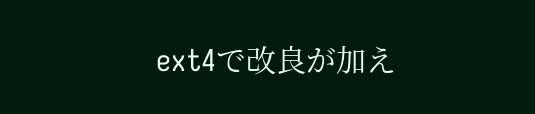ext4で改良が加え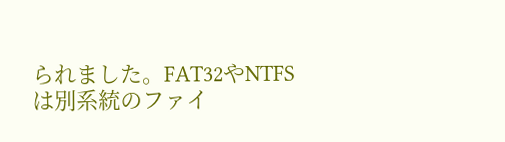られました。FAT32やNTFSは別系統のファイ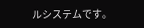ルシステムです。